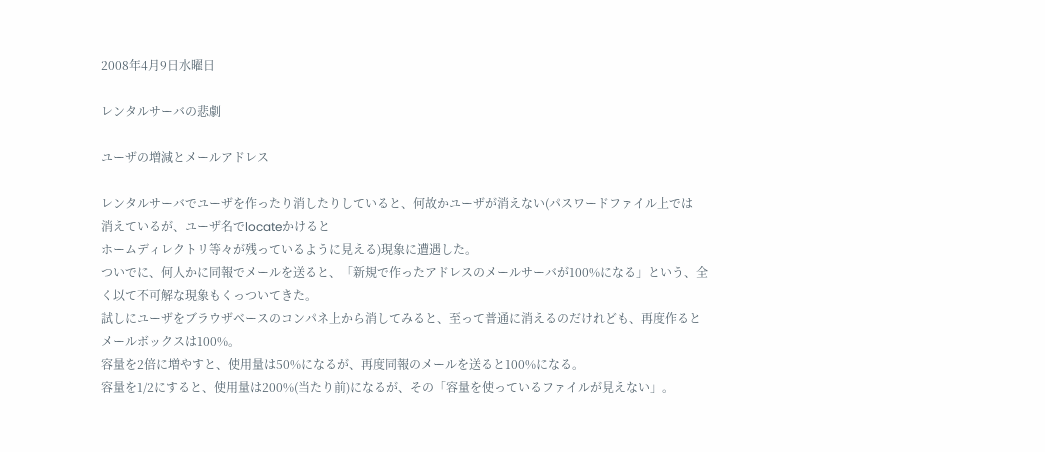2008年4月9日水曜日

レンタルサーバの悲劇

ユーザの増減とメールアドレス

レンタルサーバでユーザを作ったり消したりしていると、何故かユーザが消えない(パスワードファイル上では
消えているが、ユーザ名でlocateかけると
ホームディレクトリ等々が残っているように見える)現象に遭遇した。
ついでに、何人かに同報でメールを送ると、「新規で作ったアドレスのメールサーバが100%になる」という、全
く以て不可解な現象もくっついてきた。
試しにユーザをブラウザベースのコンパネ上から消してみると、至って普通に消えるのだけれども、再度作ると
メールボックスは100%。
容量を2倍に増やすと、使用量は50%になるが、再度同報のメールを送ると100%になる。
容量を1/2にすると、使用量は200%(当たり前)になるが、その「容量を使っているファイルが見えない」。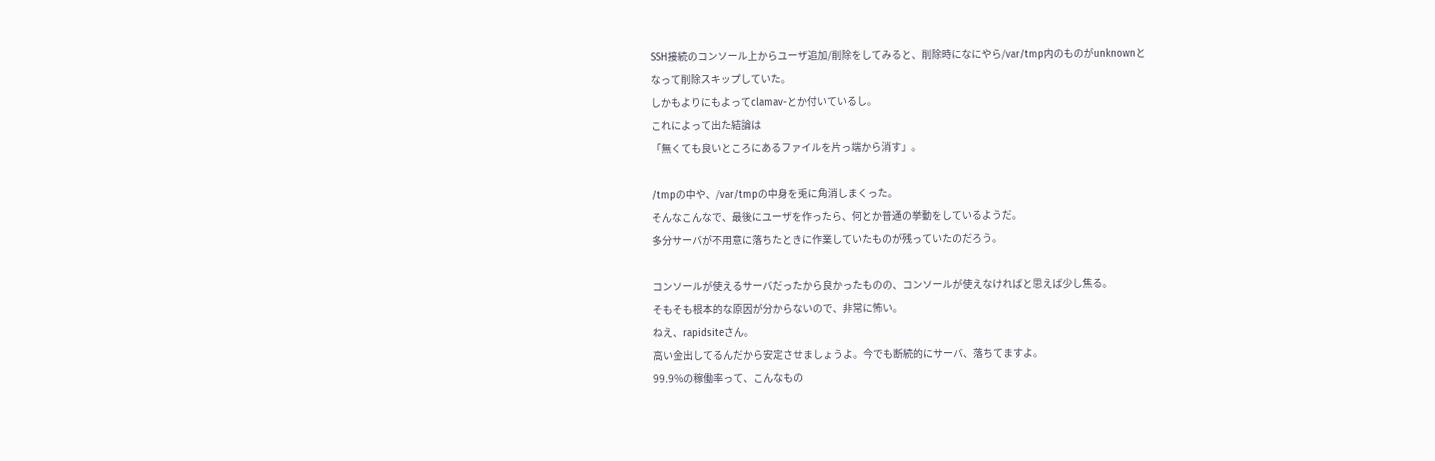SSH接続のコンソール上からユーザ追加/削除をしてみると、削除時になにやら/var/tmp内のものがunknownと
なって削除スキップしていた。
しかもよりにもよってclamav-とか付いているし。
これによって出た結論は
「無くても良いところにあるファイルを片っ端から消す」。

/tmpの中や、/var/tmpの中身を兎に角消しまくった。
そんなこんなで、最後にユーザを作ったら、何とか普通の挙動をしているようだ。
多分サーバが不用意に落ちたときに作業していたものが残っていたのだろう。

コンソールが使えるサーバだったから良かったものの、コンソールが使えなければと思えば少し焦る。
そもそも根本的な原因が分からないので、非常に怖い。
ねえ、rapidsiteさん。
高い金出してるんだから安定させましょうよ。今でも断続的にサーバ、落ちてますよ。
99.9%の稼働率って、こんなもの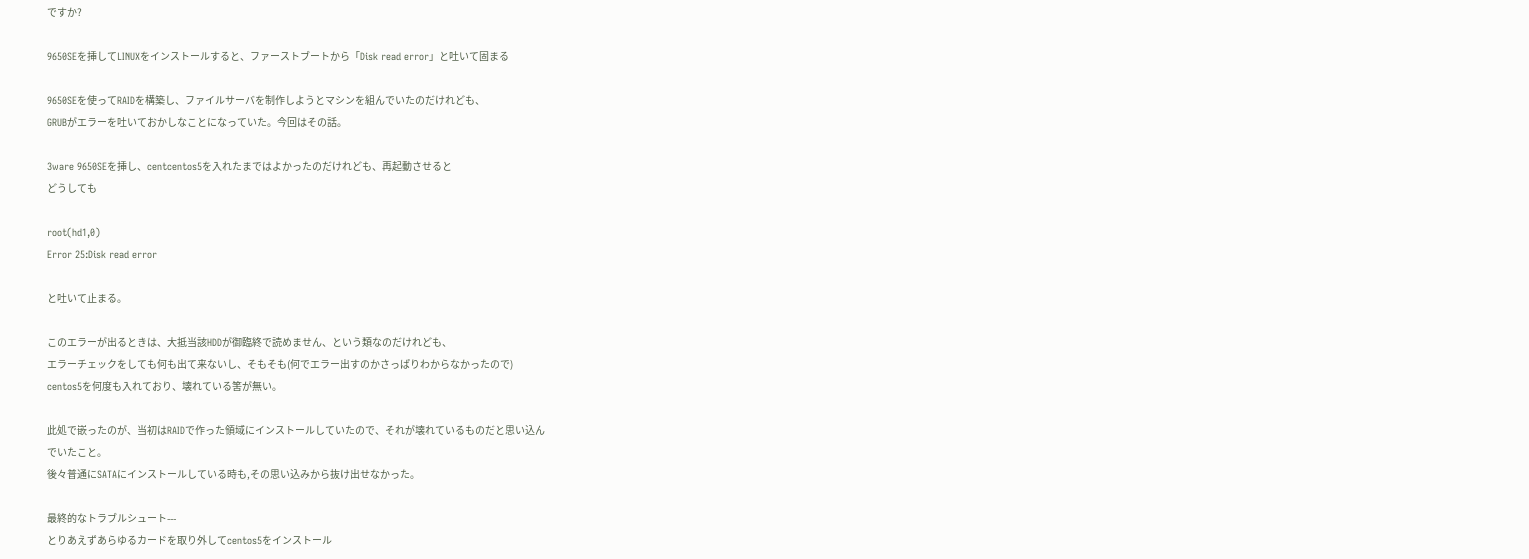ですか?

9650SEを挿してLINUXをインストールすると、ファーストブートから「Disk read error」と吐いて固まる

9650SEを使ってRAIDを構築し、ファイルサーバを制作しようとマシンを組んでいたのだけれども、
GRUBがエラーを吐いておかしなことになっていた。今回はその話。

3ware 9650SEを挿し、centcentos5を入れたまではよかったのだけれども、再起動させると
どうしても

root(hd1,0)
Error 25:Disk read error

と吐いて止まる。

このエラーが出るときは、大抵当該HDDが御臨終で読めません、という類なのだけれども、
エラーチェックをしても何も出て来ないし、そもそも(何でエラー出すのかさっぱりわからなかったので)
centos5を何度も入れており、壊れている筈が無い。

此処で嵌ったのが、当初はRAIDで作った領域にインストールしていたので、それが壊れているものだと思い込ん
でいたこと。
後々普通にSATAにインストールしている時も,その思い込みから抜け出せなかった。

最終的なトラブルシュート---
とりあえずあらゆるカードを取り外してcentos5をインストール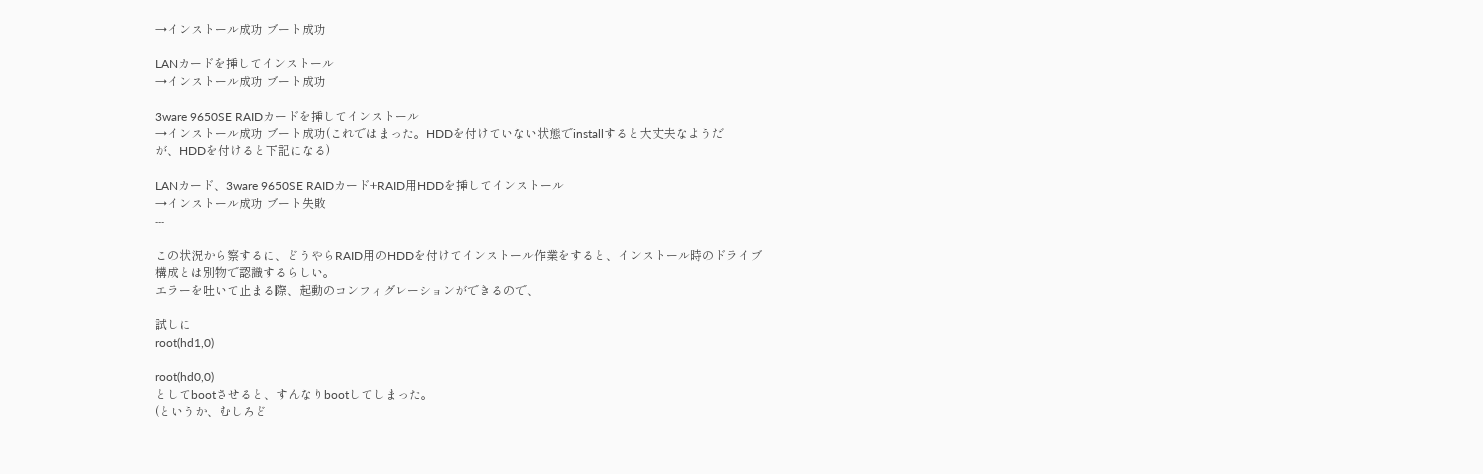→インストール成功 ブート成功

LANカードを挿してインストール
→インストール成功 ブート成功

3ware 9650SE RAIDカードを挿してインストール
→インストール成功 ブート成功(これではまった。HDDを付けていない状態でinstallすると大丈夫なようだ
が、HDDを付けると下記になる)

LANカード、3ware 9650SE RAIDカード+RAID用HDDを挿してインストール
→インストール成功 ブート失敗
---

この状況から察するに、どうやらRAID用のHDDを付けてインストール作業をすると、インストール時のドライブ
構成とは別物で認識するらしい。
エラーを吐いて止まる際、起動のコンフィグレーションができるので、

試しに
root(hd1,0)

root(hd0,0)
としてbootさせると、すんなりbootしてしまった。
(というか、むしろど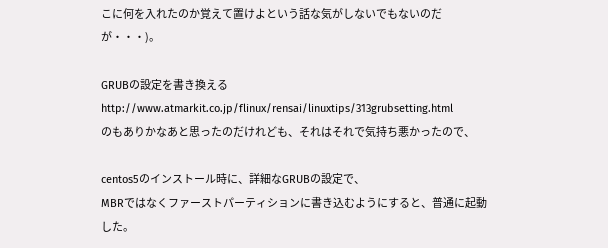こに何を入れたのか覚えて置けよという話な気がしないでもないのだが・・・)。

GRUBの設定を書き換える
http://www.atmarkit.co.jp/flinux/rensai/linuxtips/313grubsetting.html
のもありかなあと思ったのだけれども、それはそれで気持ち悪かったので、

centos5のインストール時に、詳細なGRUBの設定で、
MBRではなくファーストパーティションに書き込むようにすると、普通に起動した。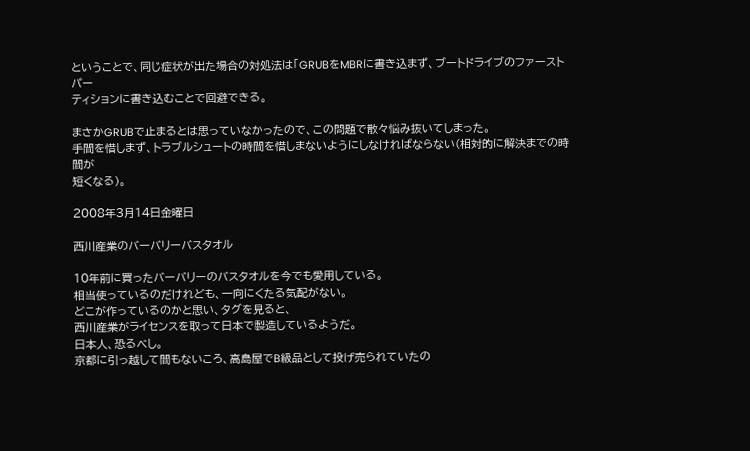ということで、同じ症状が出た場合の対処法は「GRUBをMBRに書き込まず、ブートドライブのファーストパー
ティションに書き込むことで回避できる。

まさかGRUBで止まるとは思っていなかったので、この問題で散々悩み抜いてしまった。
手間を惜しまず、トラブルシュートの時間を惜しまないようにしなければならない(相対的に解決までの時間が
短くなる)。

2008年3月14日金曜日

西川産業のバーバリーバスタオル

10年前に買ったバーバリーのバスタオルを今でも愛用している。
相当使っているのだけれども、一向にくたる気配がない。
どこが作っているのかと思い、タグを見ると、
西川産業がライセンスを取って日本で製造しているようだ。
日本人、恐るべし。
京都に引っ越して間もないころ、高島屋でB級品として投げ売られていたの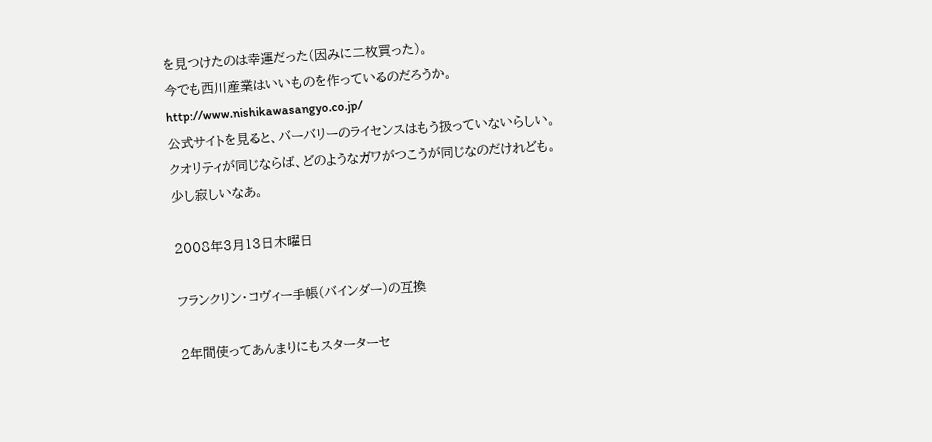を見つけたのは幸運だった(因みに二枚買った)。
今でも西川産業はいいものを作っているのだろうか。
http://www.nishikawasangyo.co.jp/
公式サイトを見ると、バーバリーのライセンスはもう扱っていないらしい。
クオリティが同じならば、どのようなガワがつこうが同じなのだけれども。
少し寂しいなあ。

2008年3月13日木曜日

フランクリン・コヴィー手帳(バインダー)の互換

2年間使ってあんまりにもスターターセ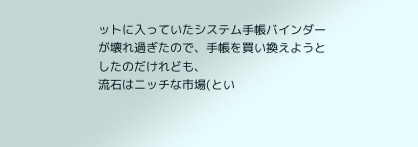ットに入っていたシステム手帳バインダーが壊れ過ぎたので、手帳を買い換えようとしたのだけれども、
流石はニッチな市場(とい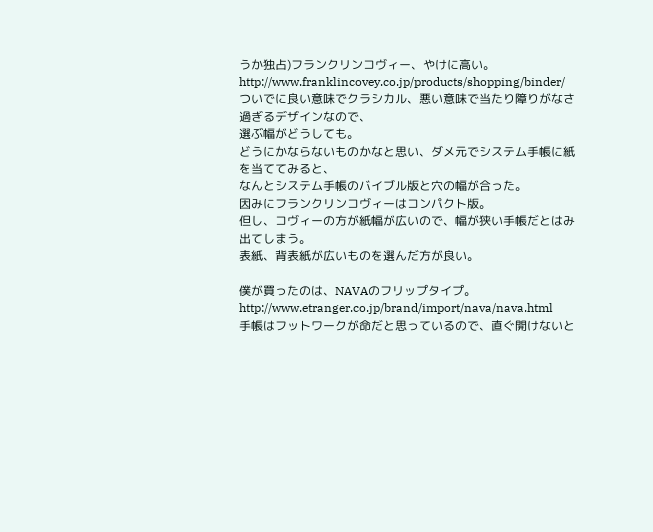うか独占)フランクリンコヴィー、やけに高い。
http://www.franklincovey.co.jp/products/shopping/binder/
ついでに良い意味でクラシカル、悪い意味で当たり障りがなさ過ぎるデザインなので、
選ぶ幅がどうしても。
どうにかならないものかなと思い、ダメ元でシステム手帳に紙を当ててみると、
なんとシステム手帳のバイブル版と穴の幅が合った。
因みにフランクリンコヴィーはコンパクト版。
但し、コヴィーの方が紙幅が広いので、幅が狭い手帳だとはみ出てしまう。
表紙、背表紙が広いものを選んだ方が良い。

僕が買ったのは、NAVAのフリップタイプ。
http://www.etranger.co.jp/brand/import/nava/nava.html
手帳はフットワークが命だと思っているので、直ぐ開けないと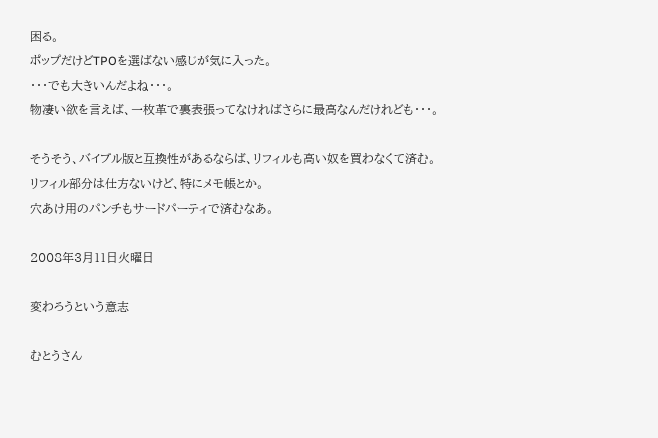困る。
ポップだけどTPOを選ばない感じが気に入った。
・・・でも大きいんだよね・・・。
物凄い欲を言えば、一枚革で裏表張ってなければさらに最高なんだけれども・・・。

そうそう、バイブル版と互換性があるならば、リフィルも高い奴を買わなくて済む。
リフィル部分は仕方ないけど、特にメモ帳とか。
穴あけ用のパンチもサードパーティで済むなあ。

2008年3月11日火曜日

変わろうという意志

むとうさん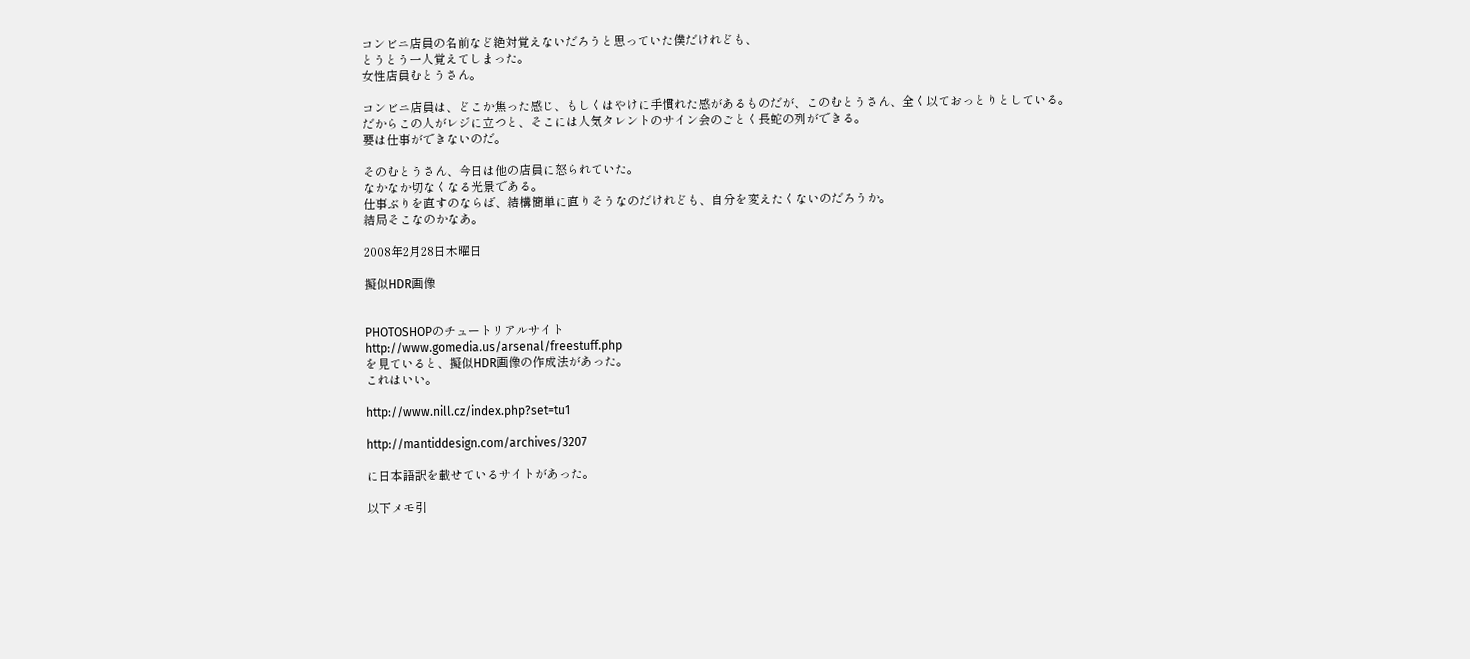コンビニ店員の名前など絶対覚えないだろうと思っていた僕だけれども、
とうとう一人覚えてしまった。
女性店員むとうさん。

コンビニ店員は、どこか焦った感じ、もしくはやけに手慣れた感があるものだが、このむとうさん、全く以ておっとりとしている。
だからこの人がレジに立つと、そこには人気タレントのサイン会のごとく長蛇の列ができる。
要は仕事ができないのだ。

そのむとうさん、今日は他の店員に怒られていた。
なかなか切なくなる光景である。
仕事ぶりを直すのならば、結構簡単に直りそうなのだけれども、自分を変えたくないのだろうか。
結局そこなのかなあ。

2008年2月28日木曜日

擬似HDR画像


PHOTOSHOPのチュートリアルサイト
http://www.gomedia.us/arsenal/freestuff.php
を見ていると、擬似HDR画像の作成法があった。
これはいい。

http://www.nill.cz/index.php?set=tu1

http://mantiddesign.com/archives/3207

に日本語訳を載せているサイトがあった。

以下メモ引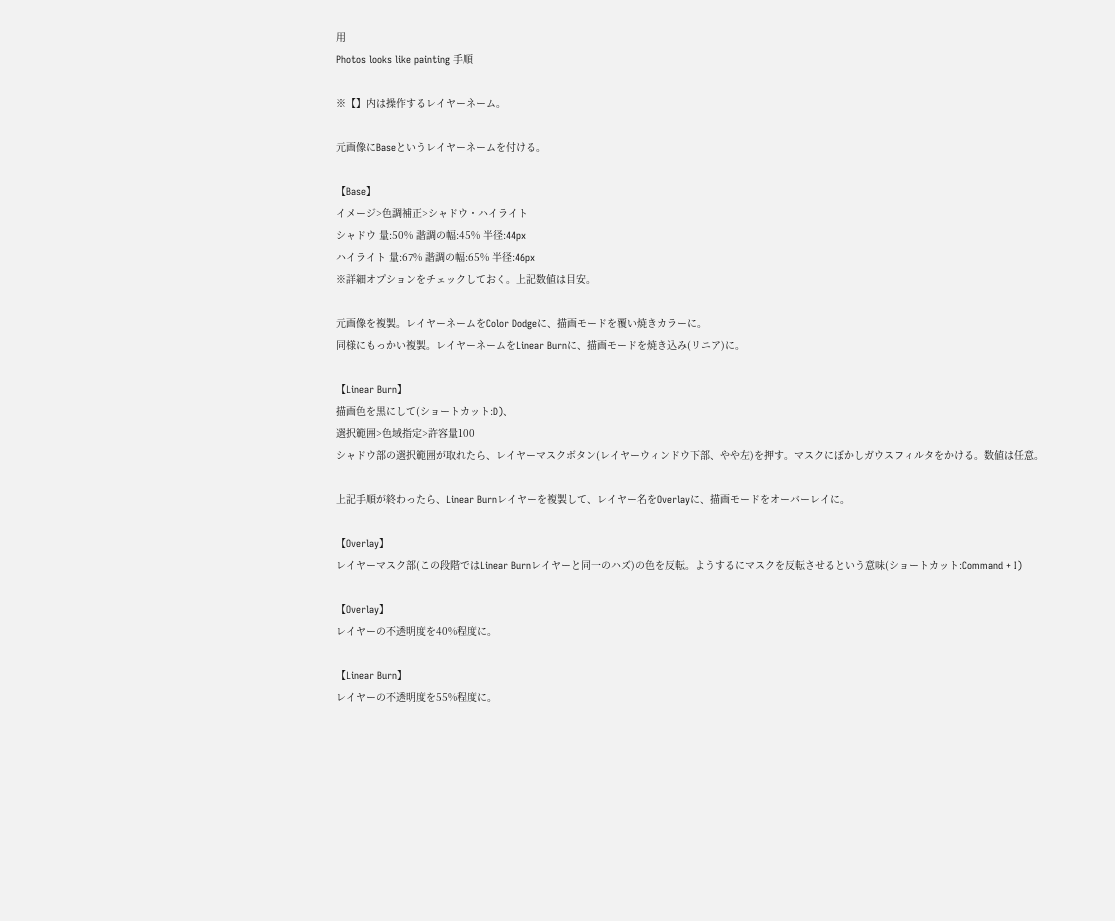用
Photos looks like painting 手順

※【】内は操作するレイヤーネーム。

元画像にBaseというレイヤーネームを付ける。

【Base】
イメージ>色調補正>シャドウ・ハイライト
シャドウ 量:50% 諧調の幅:45% 半径:44px
ハイライト 量:67% 諧調の幅:65% 半径:46px
※詳細オプションをチェックしておく。上記数値は目安。

元画像を複製。レイヤーネームをColor Dodgeに、描画モードを覆い焼きカラーに。
同様にもっかい複製。レイヤーネームをLinear Burnに、描画モードを焼き込み(リニア)に。

【Linear Burn】
描画色を黒にして(ショートカット:D)、
選択範囲>色域指定>許容量100
シャドウ部の選択範囲が取れたら、レイヤーマスクボタン(レイヤーウィンドウ下部、やや左)を押す。マスクにぼかしガウスフィルタをかける。数値は任意。

上記手順が終わったら、Linear Burnレイヤーを複製して、レイヤー名をOverlayに、描画モードをオーバーレイに。

【Overlay】
レイヤーマスク部(この段階ではLinear Burnレイヤーと同一のハズ)の色を反転。ようするにマスクを反転させるという意味(ショートカット:Command + I)

【Overlay】
レイヤーの不透明度を40%程度に。

【Linear Burn】
レイヤーの不透明度を55%程度に。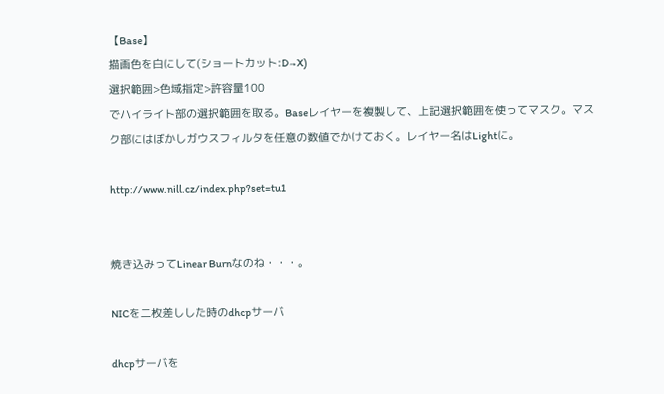【Base】
描画色を白にして(ショートカット:D→X)
選択範囲>色域指定>許容量100
でハイライト部の選択範囲を取る。Baseレイヤーを複製して、上記選択範囲を使ってマスク。マスク部にはぼかしガウスフィルタを任意の数値でかけておく。レイヤー名はLightに。

http://www.nill.cz/index.php?set=tu1


焼き込みってLinear Burnなのね・・・。

NICを二枚差しした時のdhcpサーバ

dhcpサーバを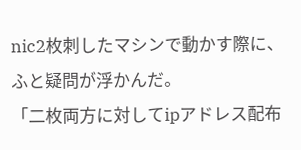nic2枚刺したマシンで動かす際に、ふと疑問が浮かんだ。
「二枚両方に対してipアドレス配布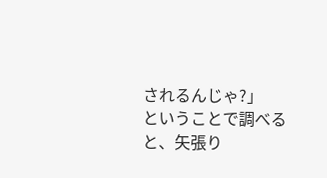されるんじゃ?」
ということで調べると、矢張り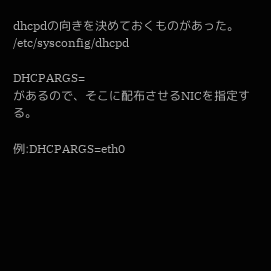dhcpdの向きを決めておくものがあった。
/etc/sysconfig/dhcpd

DHCPARGS=
があるので、そこに配布させるNICを指定する。

例:DHCPARGS=eth0